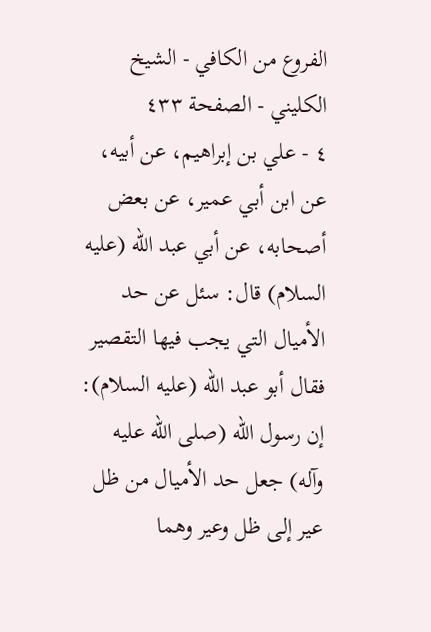الفروع من الكافي - الشيخ الكليني - الصفحة ٤٣٣
٤ - علي بن إبراهيم، عن أبيه، عن ابن أبي عمير، عن بعض أصحابه، عن أبي عبد الله (عليه السلام) قال: سئل عن حد الأميال التي يجب فيها التقصير فقال أبو عبد الله (عليه السلام): إن رسول الله (صلى الله عليه وآله) جعل حد الأميال من ظل عير إلى ظل وعير وهما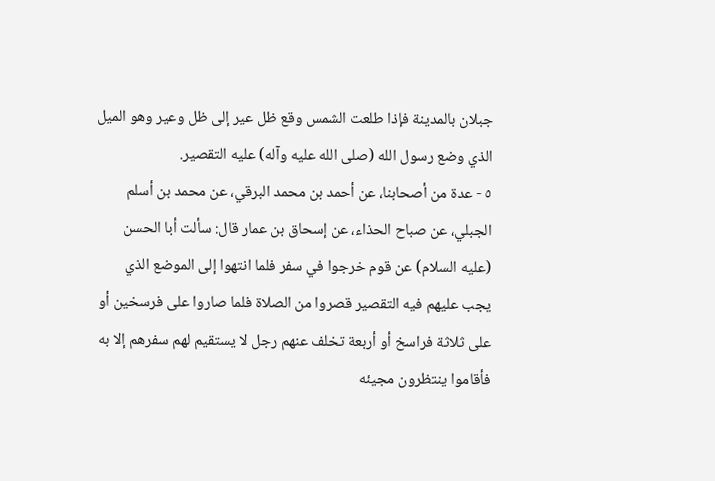جبلان بالمدينة فإذا طلعت الشمس وقع ظل عير إلى ظل وعير وهو الميل الذي وضع رسول الله (صلى الله عليه وآله) عليه التقصير.
٥ - عدة من أصحابنا، عن أحمد بن محمد البرقي، عن محمد بن أسلم الجبلي، عن صباح الحذاء، عن إسحاق بن عمار قال: سألت أبا الحسن (عليه السلام) عن قوم خرجوا في سفر فلما انتهوا إلى الموضع الذي يجب عليهم فيه التقصير قصروا من الصلاة فلما صاروا على فرسخين أو على ثلاثة فراسخ أو أربعة تخلف عنهم رجل لا يستقيم لهم سفرهم إلا به فأقاموا ينتظرون مجيئه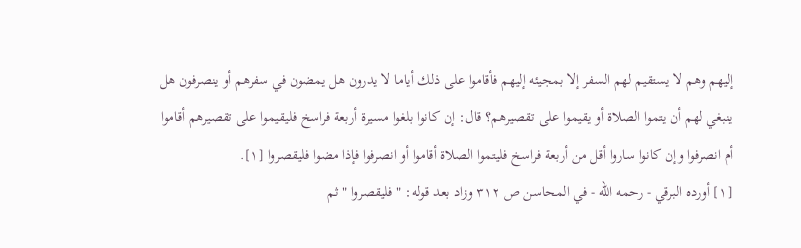إليهم وهم لا يستقيم لهم السفر إلا بمجيئه إليهم فأقاموا على ذلك أياما لا يدرون هل يمضون في سفرهم أو ينصرفون هل ينبغي لهم أن يتموا الصلاة أو يقيموا على تقصيرهم؟ قال: إن كانوا بلغوا مسيرة أربعة فراسخ فليقيموا على تقصيرهم أقاموا أم انصرفوا وإن كانوا ساروا أقل من أربعة فراسخ فليتموا الصلاة أقاموا أو انصرفوا فإذا مضوا فليقصروا [١].
[١] أورده البرقي - رحمه الله - في المحاسن ص ٣١٢ وزاد بعد قوله: " فليقصروا " ثم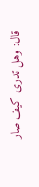قال: وهل تدرى كيف صار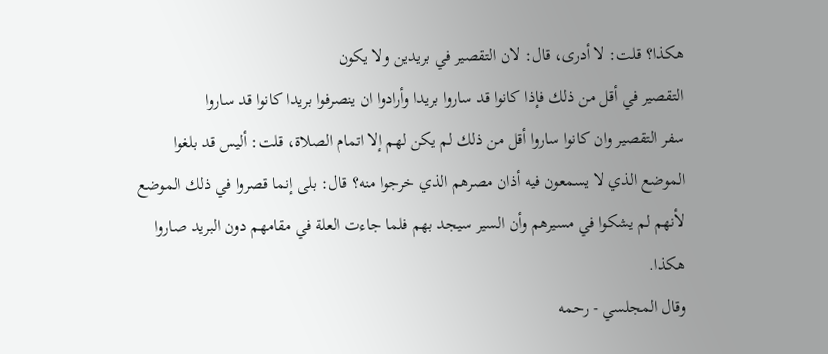هكذا؟ قلت: لا أدرى، قال: لان التقصير في بريدين ولا يكون
التقصير في أقل من ذلك فإذا كانوا قد ساروا بريدا وأرادوا ان ينصرفوا بريدا كانوا قد ساروا
سفر التقصير وان كانوا ساروا أقل من ذلك لم يكن لهم إلا اتمام الصلاة، قلت: أليس قد بلغوا
الموضع الذي لا يسمعون فيه أذان مصرهم الذي خرجوا منه؟ قال: بلى إنما قصروا في ذلك الموضع
لأنهم لم يشكوا في مسيرهم وأن السير سيجد بهم فلما جاءت العلة في مقامهم دون البريد صاروا
هكذا.
وقال المجلسي - رحمه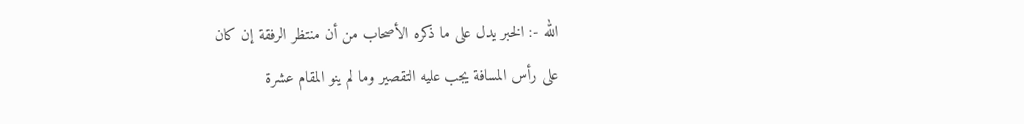الله -: الخبر يدل على ما ذكره الأصحاب من أن منتظر الرفقة إن كان
على رأس المسافة يجب عليه التقصير وما لم ينو المقام عشرة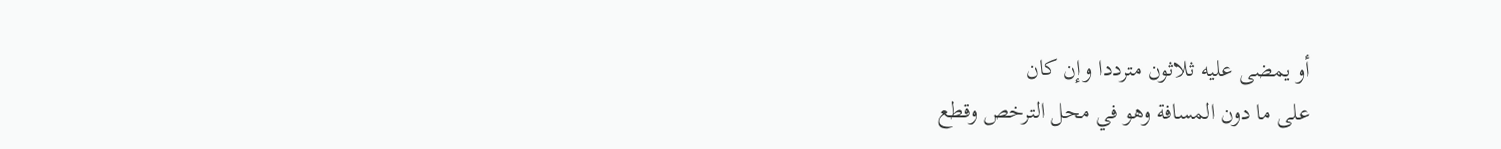أو يمضى عليه ثلاثون مترددا وإن كان
على ما دون المسافة وهو في محل الترخص وقطع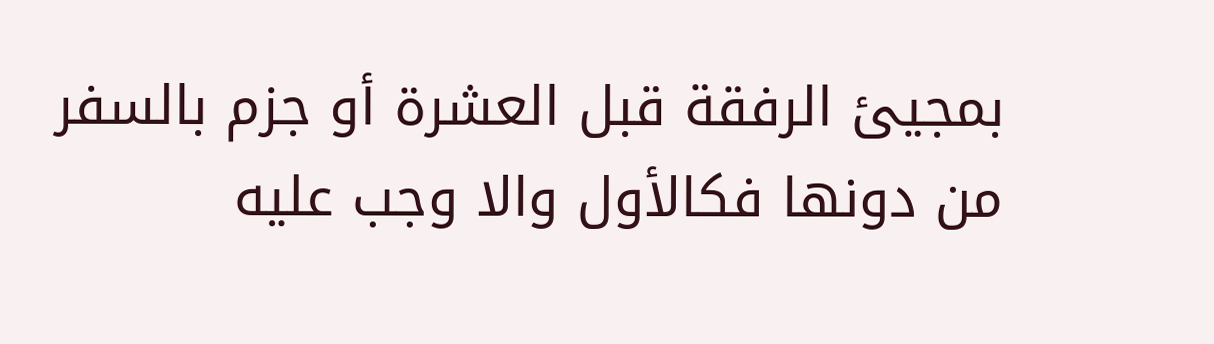بمجيئ الرفقة قبل العشرة أو جزم بالسفر
من دونها فكالأول والا وجب عليه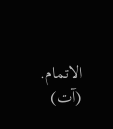الاتمام. (آت)